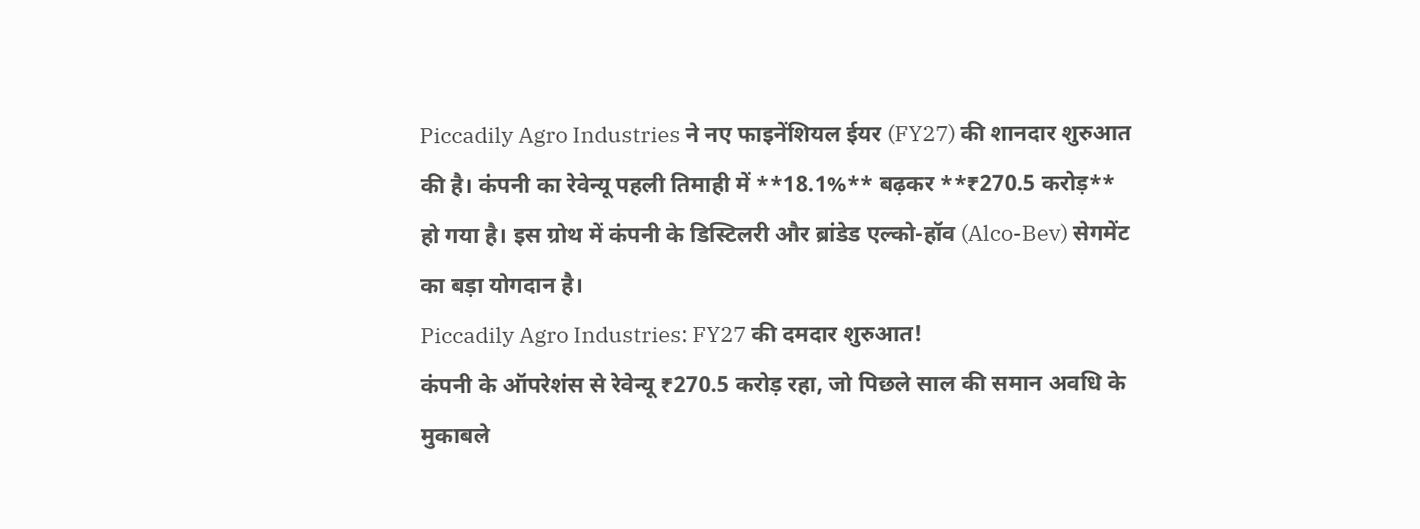Piccadily Agro Industries ने नए फाइनेंशियल ईयर (FY27) की शानदार शुरुआत की है। कंपनी का रेवेन्यू पहली तिमाही में **18.1%** बढ़कर **₹270.5 करोड़** हो गया है। इस ग्रोथ में कंपनी के डिस्टिलरी और ब्रांडेड एल्को-हॉव (Alco-Bev) सेगमेंट का बड़ा योगदान है।
Piccadily Agro Industries: FY27 की दमदार शुरुआत!
कंपनी के ऑपरेशंस से रेवेन्यू ₹270.5 करोड़ रहा, जो पिछले साल की समान अवधि के मुकाबले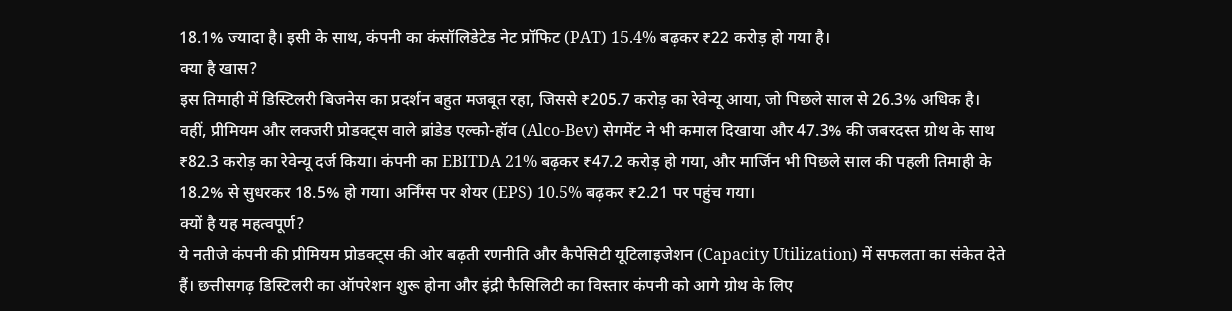18.1% ज्यादा है। इसी के साथ, कंपनी का कंसॉलिडेटेड नेट प्रॉफिट (PAT) 15.4% बढ़कर ₹22 करोड़ हो गया है।
क्या है खास?
इस तिमाही में डिस्टिलरी बिजनेस का प्रदर्शन बहुत मजबूत रहा, जिससे ₹205.7 करोड़ का रेवेन्यू आया, जो पिछले साल से 26.3% अधिक है। वहीं, प्रीमियम और लक्जरी प्रोडक्ट्स वाले ब्रांडेड एल्को-हॉव (Alco-Bev) सेगमेंट ने भी कमाल दिखाया और 47.3% की जबरदस्त ग्रोथ के साथ ₹82.3 करोड़ का रेवेन्यू दर्ज किया। कंपनी का EBITDA 21% बढ़कर ₹47.2 करोड़ हो गया, और मार्जिन भी पिछले साल की पहली तिमाही के 18.2% से सुधरकर 18.5% हो गया। अर्निंग्स पर शेयर (EPS) 10.5% बढ़कर ₹2.21 पर पहुंच गया।
क्यों है यह महत्वपूर्ण?
ये नतीजे कंपनी की प्रीमियम प्रोडक्ट्स की ओर बढ़ती रणनीति और कैपेसिटी यूटिलाइजेशन (Capacity Utilization) में सफलता का संकेत देते हैं। छत्तीसगढ़ डिस्टिलरी का ऑपरेशन शुरू होना और इंद्री फैसिलिटी का विस्तार कंपनी को आगे ग्रोथ के लिए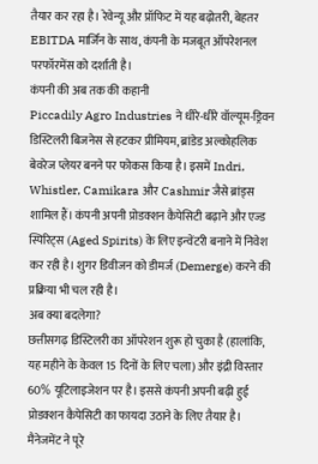तैयार कर रहा है। रेवेन्यू और प्रॉफिट में यह बढ़ोतरी, बेहतर EBITDA मार्जिन के साथ, कंपनी के मजबूत ऑपरेशनल परफॉरमेंस को दर्शाती है।
कंपनी की अब तक की कहानी
Piccadily Agro Industries ने धीरे-धीरे वॉल्यूम-ड्रिवन डिस्टिलरी बिजनेस से हटकर प्रीमियम, ब्रांडेड अल्कोहलिक बेवरेज प्लेयर बनने पर फोकस किया है। इसमें Indri, Whistler, Camikara और Cashmir जैसे ब्रांड्स शामिल हैं। कंपनी अपनी प्रोडक्शन कैपेसिटी बढ़ाने और एज्ड स्पिरिट्स (Aged Spirits) के लिए इन्वेंटरी बनाने में निवेश कर रही है। शुगर डिवीजन को डीमर्ज (Demerge) करने की प्रक्रिया भी चल रही है।
अब क्या बदलेगा?
छत्तीसगढ़ डिस्टिलरी का ऑपरेशन शुरू हो चुका है (हालांकि, यह महीने के केवल 15 दिनों के लिए चला) और इंद्री विस्तार 60% यूटिलाइजेशन पर है। इससे कंपनी अपनी बढ़ी हुई प्रोडक्शन कैपेसिटी का फायदा उठाने के लिए तैयार है। मैनेजमेंट ने पूरे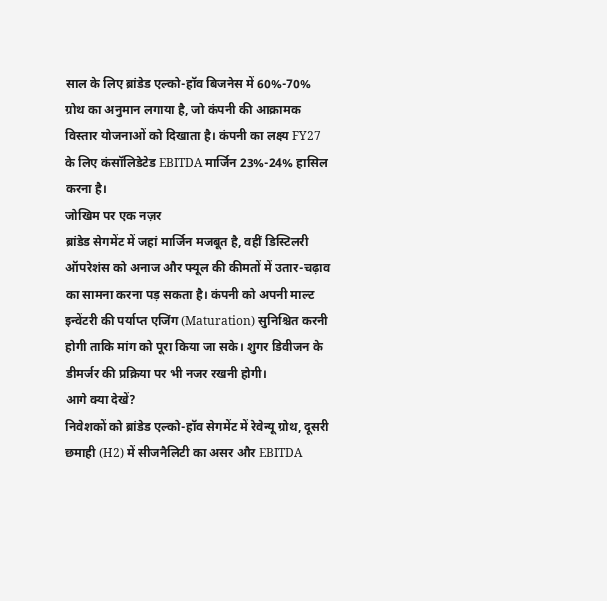साल के लिए ब्रांडेड एल्को-हॉव बिजनेस में 60%-70% ग्रोथ का अनुमान लगाया है, जो कंपनी की आक्रामक विस्तार योजनाओं को दिखाता है। कंपनी का लक्ष्य FY27 के लिए कंसॉलिडेटेड EBITDA मार्जिन 23%-24% हासिल करना है।
जोखिम पर एक नज़र
ब्रांडेड सेगमेंट में जहां मार्जिन मजबूत है, वहीं डिस्टिलरी ऑपरेशंस को अनाज और फ्यूल की कीमतों में उतार-चढ़ाव का सामना करना पड़ सकता है। कंपनी को अपनी माल्ट इन्वेंटरी की पर्याप्त एजिंग (Maturation) सुनिश्चित करनी होगी ताकि मांग को पूरा किया जा सके। शुगर डिवीजन के डीमर्जर की प्रक्रिया पर भी नजर रखनी होगी।
आगे क्या देखें?
निवेशकों को ब्रांडेड एल्को-हॉव सेगमेंट में रेवेन्यू ग्रोथ, दूसरी छमाही (H2) में सीजनैलिटी का असर और EBITDA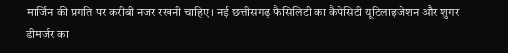मार्जिन की प्रगति पर करीबी नजर रखनी चाहिए। नई छत्तीसगढ़ फैसिलिटी का कैपेसिटी यूटिलाइजेशन और शुगर डीमर्जर का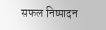सफल निष्पादन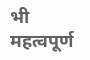भी महत्वपूर्ण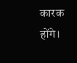कारक होंगे।